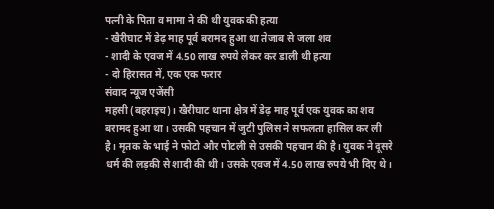पत्नी के पिता व मामा ने की थी युवक की हत्या
- खैरीघाट में डेढ़ माह पूर्व बरामद हुआ था तेजाब से जला शव
- शादी के एवज में 4.50 लाख रुपये लेकर कर डाली थी हत्या
- दो हिरासत में, एक एक फरार
संवाद न्यूज एजेंसी
महसी (बहराइच)। खैरीघाट थाना क्षेत्र में डेढ़ माह पूर्व एक युवक का शव बरामद हुआ था। उसकी पहचान में जुटी पुलिस ने सफलता हासिल कर ली है। मृतक के भाई ने फोटो और पोटली से उसकी पहचान की है। युवक ने दूसरे धर्म की लड़की से शादी की थी। उसके एवज में 4.50 लाख रुपये भी दिए थे।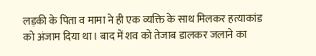लड़की के पिता व मामा ने ही एक व्यक्ति के साथ मिलकर हत्याकांड को अंजाम दिया था। बाद में शव को तेजाब डालकर जलाने का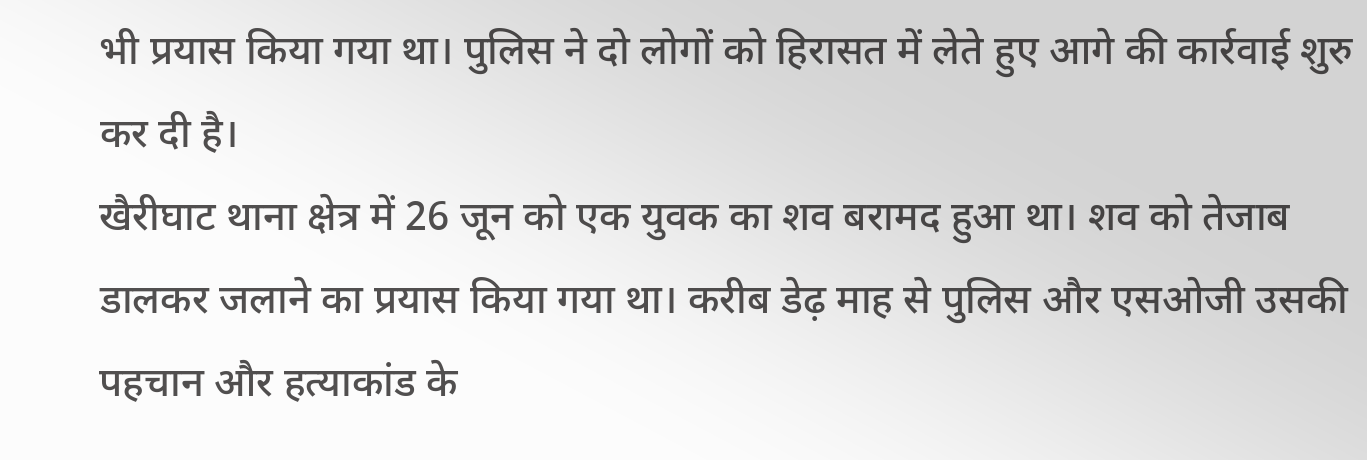भी प्रयास किया गया था। पुलिस ने दो लोगों को हिरासत में लेते हुए आगे की कार्रवाई शुरु कर दी है।
खैरीघाट थाना क्षेत्र में 26 जून को एक युवक का शव बरामद हुआ था। शव को तेजाब डालकर जलाने का प्रयास किया गया था। करीब डेढ़ माह से पुलिस और एसओजी उसकी पहचान और हत्याकांड के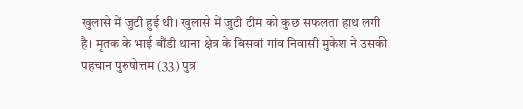खुलासे में जुटी हुई थी। खुलासे में जुटी टीम को कुछ सफलता हाथ लगी है। मृतक के भाई बौंडी थाना क्षेत्र के बिसवां गांव निवासी मुकेश ने उसकी पहचान पुरुषोत्तम (33) पुत्र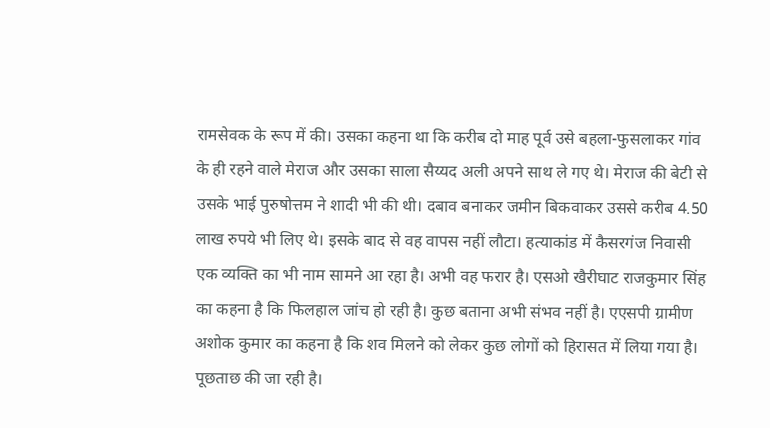रामसेवक के रूप में की। उसका कहना था कि करीब दो माह पूर्व उसे बहला-फुसलाकर गांव के ही रहने वाले मेराज और उसका साला सैय्यद अली अपने साथ ले गए थे। मेराज की बेटी से उसके भाई पुरुषोत्तम ने शादी भी की थी। दबाव बनाकर जमीन बिकवाकर उससे करीब 4.50 लाख रुपये भी लिए थे। इसके बाद से वह वापस नहीं लौटा। हत्याकांड में कैसरगंज निवासी एक व्यक्ति का भी नाम सामने आ रहा है। अभी वह फरार है। एसओ खैरीघाट राजकुमार सिंह का कहना है कि फिलहाल जांच हो रही है। कुछ बताना अभी संभव नहीं है। एएसपी ग्रामीण अशोक कुमार का कहना है कि शव मिलने को लेकर कुछ लोगों को हिरासत में लिया गया है। पूछताछ की जा रही है।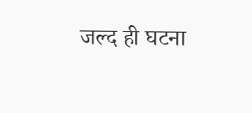जल्द ही घटना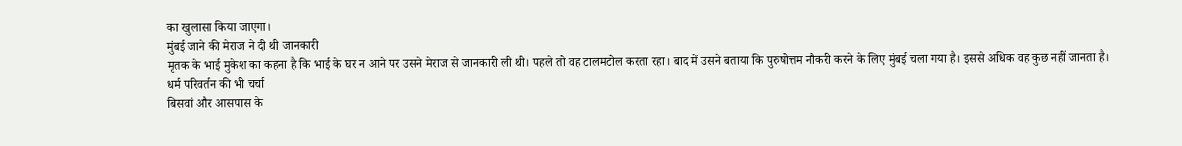का खुलासा किया जाएगा।
मुंबई जाने की मेराज ने दी थी जानकारी
मृतक के भाई मुकेश का कहना है कि भाई के घर न आने पर उसने मेराज से जानकारी ली थी। पहले तो वह टालमटोल करता रहा। बाद में उसने बताया कि पुरुषोत्तम नौकरी करने के लिए मुंबई चला गया है। इससे अधिक वह कुछ नहीं जानता है।
धर्म परिवर्तन की भी चर्चा
बिसवां और आसपास के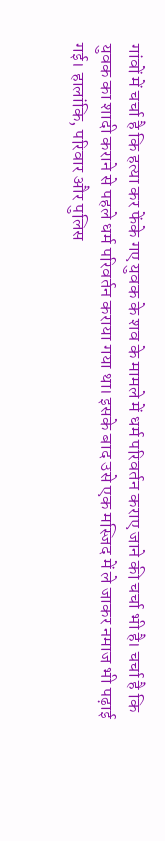गांवों में चर्चा है कि हत्या कर फेंके गए युवक के शव के मामले में धर्म परिवर्तन कराए जाने की चर्चा भी है। चर्चा है कि युवक का शादी कराने से पहले धर्म परिवर्तन कराया गया था। इसके बाद उसे एक मस्जिद में ले जाकर नमाज भी पढ़ाई गई। हालांकि, परिवार और पुलिस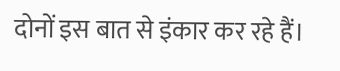दोनों इस बात से इंकार कर रहे हैं।